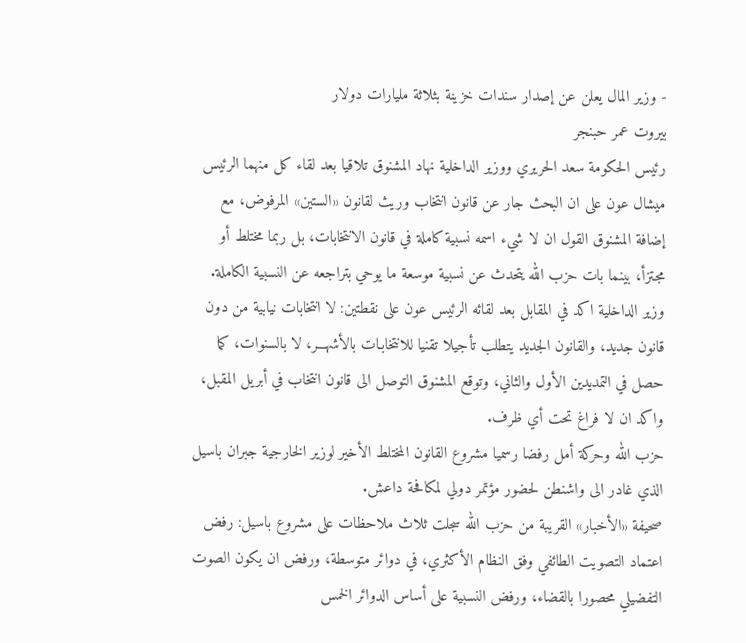- وزير المال يعلن عن إصدار سندات خزينة بثلاثة مليارات دولار
بيروت عمر حبنجر
رئيس الحكومة سعد الحريري ووزير الداخلية نهاد المشنوق تلاقيا بعد لقاء كل منهما الرئيس ميشال عون على ان البحث جار عن قانون انتخاب وريث لقانون «الستين» المرفوض، مع إضافة المشنوق القول ان لا شيء اسمه نسبية كاملة في قانون الانتخابات، بل ربما مختلط أو مجتزأ، بينما بات حزب الله يتحدث عن نسبية موسعة ما يوحي بتراجعه عن النسبية الكاملة.
وزير الداخلية اكد في المقابل بعد لقائه الرئيس عون على نقطتين: لا انتخابات نيابية من دون قانون جديد، والقانون الجديد يتطلب تأجيلا تقنيا للانتخابـات بالأشهـــر، لا بالسنوات، كما حصل في التمديدين الأول والثاني، وتوقع المشنوق التوصل الى قانون انتخاب في أبريل المقبل، واكد ان لا فراغ تحت أي ظرف.
حزب الله وحركة أمل رفضا رسميا مشروع القانون المختلط الأخير لوزير الخارجية جبران باسيل الذي غادر الى واشنطن لحضور مؤتمر دولي لمكافحة داعش.
صحيفة «الأخبار» القريبة من حزب الله سجلت ثلاث ملاحظات على مشروع باسيل: رفض اعتماد التصويت الطائفي وفق النظام الأكثري، في دوائر متوسطة، ورفض ان يكون الصوت التفضيلي محصورا بالقضاء، ورفض النسبية على أساس الدوائر الخمس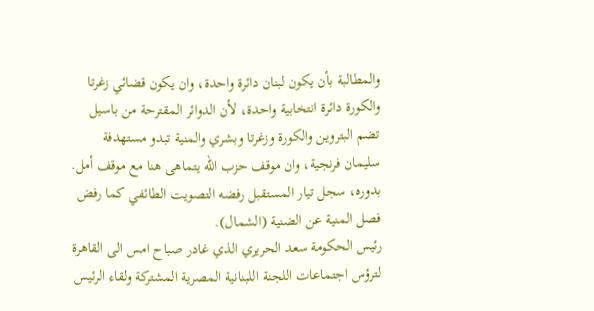والمطالبة بأن يكون لبنان دائرة واحدة، وان يكون قضائي زغرتا والكورة دائرة انتخابية واحدة، لأن الدوائر المقترحة من باسيل تضم البتروين والكورة وزغرتا وبشري والمنية تبدو مستهدفة سليمان فرنجية، وان موقف حزب الله يتماهى هنا مع موقف أمل.
بدوره، سجل تيار المستقبل رفضه التصويت الطائفي كما رفض فصل المنية عن الضنية (الشمال).
رئيس الحكومة سعد الحريري الذي غادر صباح امس الى القاهرة لترؤس اجتماعات اللجنة اللبنانية المصرية المشتركة ولقاء الرئيس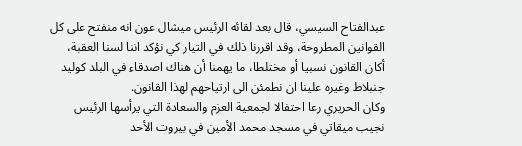عبدالفتاح السيسي، قال بعد لقائه الرئيس ميشال عون انه منفتح على كل القوانين المطروحة، وقد اقررنا ذلك في التيار كي نؤكد اننا لسنا العقبة، أكان القانون نسبيا أو مختلطا، ما يهمنا أن هناك اصدقاء في البلد كوليد جنبلاط وغيره علينا ان نطمئن الى ارتياحهم لهذا القانون.
وكان الحريري رعا احتفالا لجمعية العزم والسعادة التي يرأسها الرئيس نجيب ميقاتي في مسجد محمد الأمين في بيروت الأحد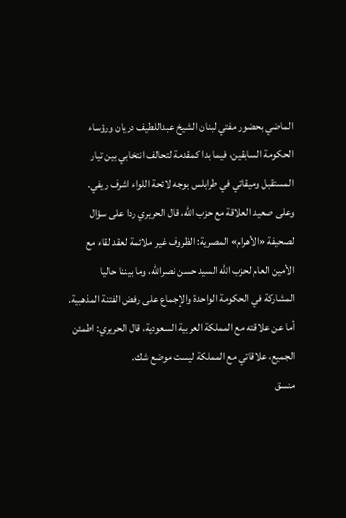الماضي بحضور مفتي لبنان الشيخ عبداللطيف دريان ورؤساء الحكومة السابقين، فيما بدا كمقدمة لتحالف انتخابي بين تيار المستقبل وميقاتي في طرابلس بوجه لائحة اللواء اشرف ريفي.
وعلى صعيد العلاقة مع حزب الله، قال الحريري ردا على سؤال لصحيفة «الأهرام» المصرية: الظروف غير ملائمة لعقد لقاء مع الأمين العام لحزب الله السيد حسن نصرالله، وما بيننا حاليا المشاركة في الحكومة الواحدة والإجماع على رفض الفتنة المذهبية.
أما عن علاقته مع المملكة العربية السعودية، قال الحريري: اطمئن الجميع، علاقاتي مع المملكة ليست موضع شك.
منسق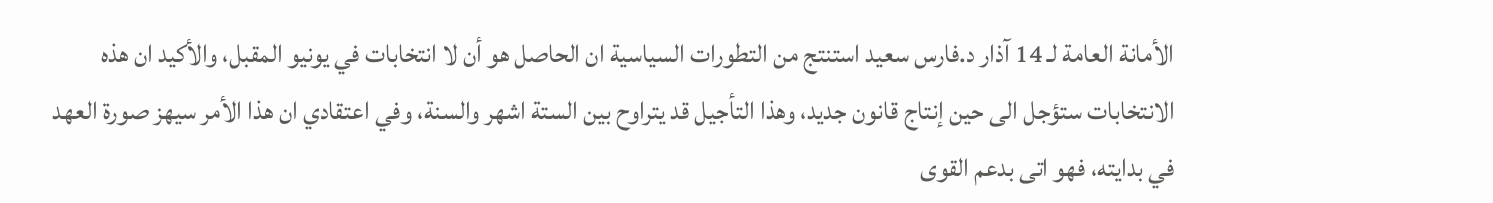الأمانة العامة لـ 14 آذار د.فارس سعيد استنتج من التطورات السياسية ان الحاصل هو أن لا انتخابات في يونيو المقبل، والأكيد ان هذه الانتخابات ستؤجل الى حين إنتاج قانون جديد، وهذا التأجيل قد يتراوح بين الستة اشهر والسنة، وفي اعتقادي ان هذا الأمر سيهز صورة العهد في بدايته، فهو اتى بدعم القوى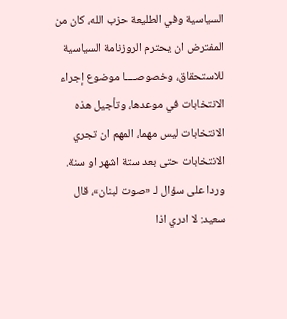السياسية وفي الطليعة حزب الله، كان من المفترض ان يحترم الروزنامة السياسية للاستحقاق، وخصوصــــا موضوع إجراء الانتخابات في موعدها، وتأجيل هذه الانتخابات ليس مهما، المهم ان تجري الانتخابات حتى بعد ستة اشهر او سنة.
وردا على سؤال لـ «صوت لبنان»، قال سعيد: لا ادري اذا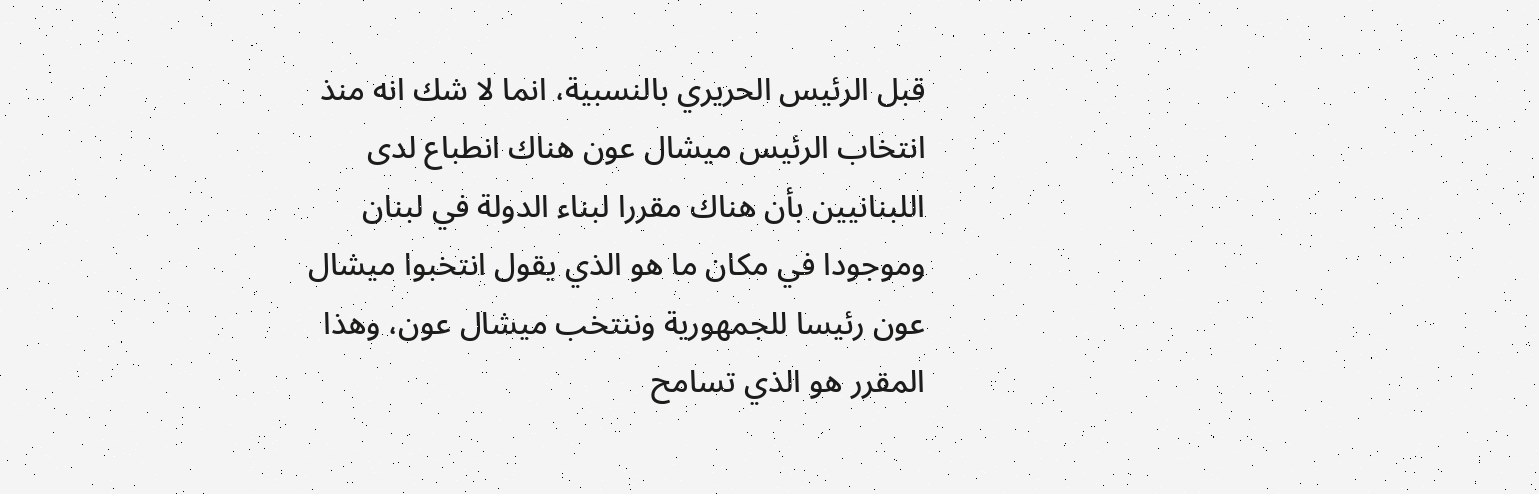قبل الرئيس الحريري بالنسبية، انما لا شك انه منذ انتخاب الرئيس ميشال عون هناك انطباع لدى اللبنانيين بأن هناك مقررا لبناء الدولة في لبنان وموجودا في مكان ما هو الذي يقول انتخبوا ميشال عون رئيسا للجمهورية وننتخب ميشال عون، وهذا المقرر هو الذي تسامح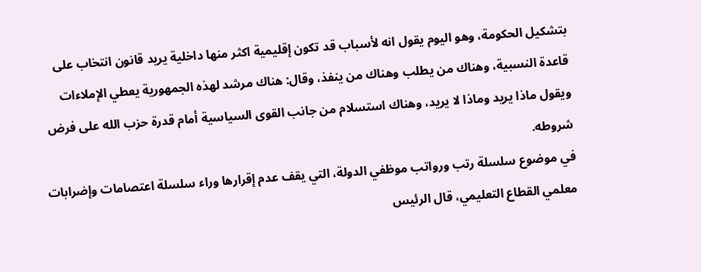بتشكيل الحكومة، وهو اليوم يقول انه لأسباب قد تكون إقليمية اكثر منها داخلية يريد قانون انتخاب على قاعدة النسبية، وهناك من يطلب وهناك من ينفذ، وقال: هناك مرشد لهذه الجمهورية يعطي الإملاءات ويقول ماذا يريد وماذا لا يريد، وهناك استسلام من جانب القوى السياسية أمام قدرة حزب الله على فرض شروطه.
في موضوع سلسلة رتب ورواتب موظفي الدولة، التي يقف عدم إقرارها وراء سلسلة اعتصامات وإضرابات معلمي القطاع التعليمي، قال الرئيس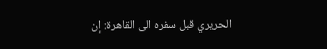الحريري قبل سفره الى القاهرة: إن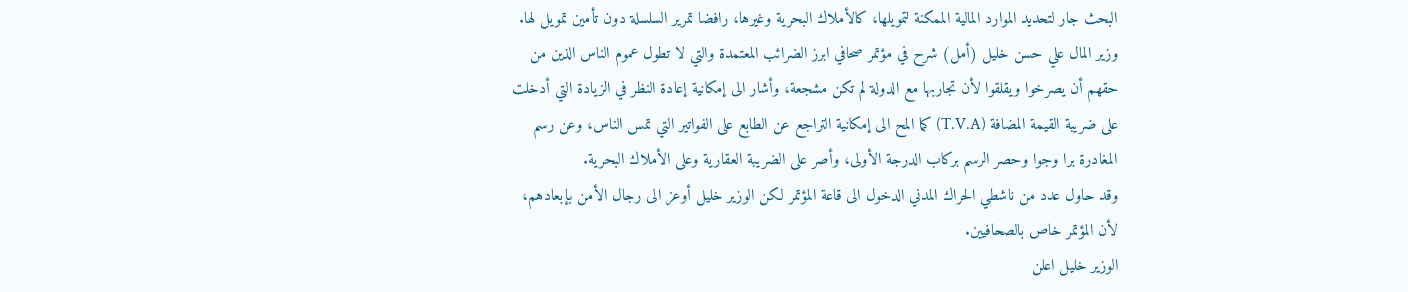البحث جار لتحديد الموارد المالية الممكنة لتمويلها، كالأملاك البحرية وغيرها، رافضا تمرير السلسلة دون تأمين تمويل لها.
وزير المال علي حسن خليل (أمل) شرح في مؤتمر صحافي ابرز الضرائب المعتمدة والتي لا تطول عموم الناس الذين من حقهم أن يصرخوا ويقلقوا لأن تجاربها مع الدولة لم تكن مشجعة، وأشار الى إمكانية إعادة النظر في الزيادة التي أدخلت على ضريبة القيمة المضافة (T.V.A) كما المح الى إمكانية التراجع عن الطابع على الفواتير التي تمس الناس، وعن رسم المغادرة برا وجوا وحصر الرسم بركاب الدرجة الأولى، وأصر على الضريبة العقارية وعلى الأملاك البحرية.
وقد حاول عدد من ناشطي الحراك المدني الدخول الى قاعة المؤتمر لكن الوزير خليل أوعز الى رجال الأمن بإبعادهم، لأن المؤتمر خاص بالصحافيين.
الوزير خليل اعلن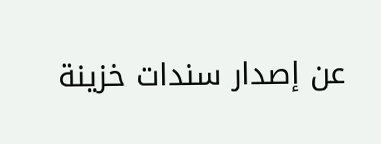عن إصدار سندات خزينة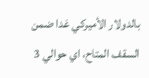بالدولار الأميركي غدا ضمن السقف المتاح، اي حوالي 3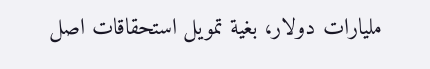مليارات دولار، بغية تمويل استحقاقات اصل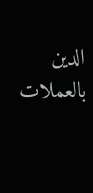الدين بالعملات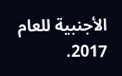الأجنبية للعام 2017.